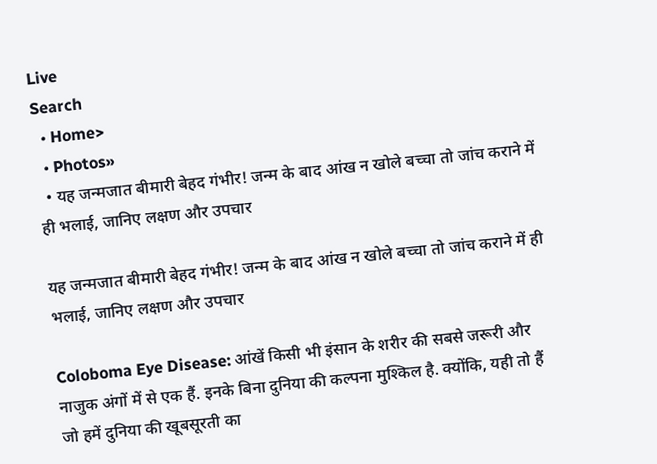Live
Search
  • Home>
  • Photos»
  • यह जन्मजात बीमारी बेहद गंभीर! जन्म के बाद आंख न खोले बच्चा तो जांच कराने में ही भलाई, जानिए लक्षण और उपचार

यह जन्मजात बीमारी बेहद गंभीर! जन्म के बाद आंख न खोले बच्चा तो जांच कराने में ही भलाई, जानिए लक्षण और उपचार

Coloboma Eye Disease: आंखें किसी भी इंसान के शरीर की सबसे जरूरी और नाजुक अंगों में से एक हैं. इनके बिना दुनिया की कल्पना मुश्किल है. क्योंकि, यही तो हैं जो हमें दुनिया की खूबसूरती का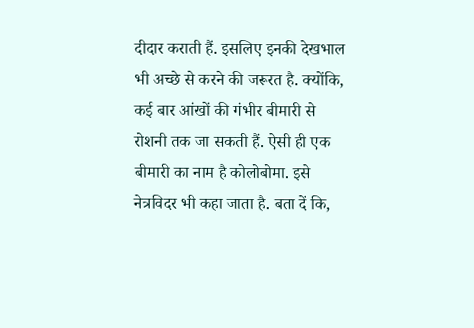दीदार कराती हैं. इसलिए इनकी देखभाल भी अच्छे से करने की जरूरत है. क्योंकि, कई बार आंखों की गंभीर बीमारी से रोशनी तक जा सकती हैं. ऐसी ही एक बीमारी का नाम है कोलोबोमा. इसे नेत्रविदर भी कहा जाता है. बता दें कि,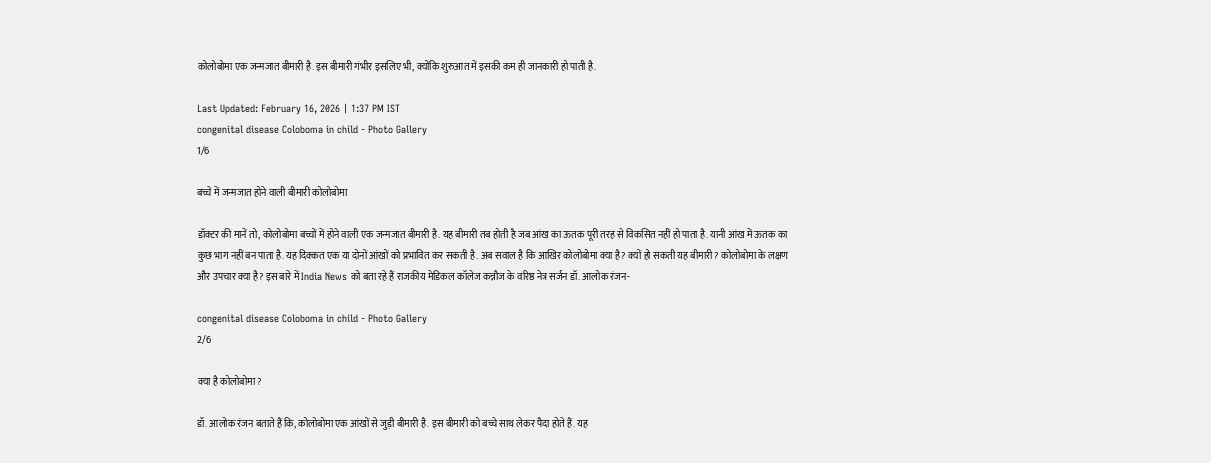कोलोबोमा एक जन्मजात बीमारी है. इस बीमारी गंभीर इसलिए भी, क्योंकि शुरुआत में इसकी कम ही जानकारी हो पाती है.

Last Updated: February 16, 2026 | 1:37 PM IST
congenital disease Coloboma in child - Photo Gallery
1/6

बच्चे में जन्मजात होने वाली बीमारी कोलोबोमा

डॉक्टर की मानें तो, कोलोबोमा बच्चों में होने वाली एक जन्मजात बीमारी है. यह बीमारी तब होती है जब आंख का ऊतक पूरी तरह से विकसित नहीं हो पाता है. यानी आंख में ऊतक का कुछ भाग नहीं बन पाता है. यह दिक्कत एक या दोनों आंखों को प्रभावित कर सकती है. अब सवाल है कि आखिर कोलोबोमा क्या है? क्यों हो सकती यह बीमारी? कोलोबोमा के लक्षण और उपचार क्या है? इस बारे में India News को बता रहे हैं राजकीय मेडिकल कॉलेज कन्नौज के वरिष्ठ नेत्र सर्जन डॉ. आलोक रंजन-

congenital disease Coloboma in child - Photo Gallery
2/6

क्या है कोलोबोमा?

डॉ. आलोक रंजन बताते हैं कि, कोलोबोमा एक आंखों से जुड़ी बीमारी है. इस बीमारी को बच्चे साथ लेकर पैदा होते हैं. यह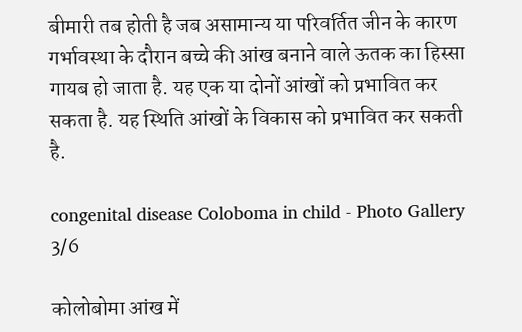बीमारी तब होती है जब असामान्य या परिवर्तित जीन के कारण गर्भावस्था के दौरान बच्चे की आंख बनाने वाले ऊतक का हिस्सा गायब हो जाता है. यह एक या दोनों आंखों को प्रभावित कर सकता है. यह स्थिति आंखों के विकास को प्रभावित कर सकती है.

congenital disease Coloboma in child - Photo Gallery
3/6

कोलोबोमा आंख में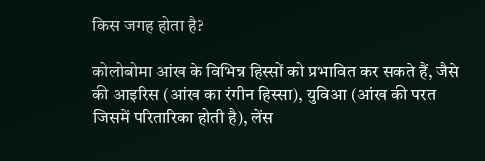किस जगह होता है?

कोलोबोमा आंख के विभिन्न हिस्सों को प्रभावित कर सकते हैं, जैसे की आइरिस (आंख का रंगीन हिस्सा), युविआ (आंख की परत जिसमें परितारिका होती है), लेंस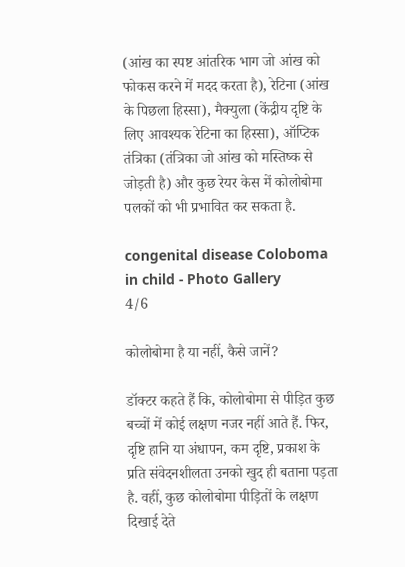(आंख का स्पष्ट आंतरिक भाग जो आंख को फोकस करने में मदद करता है), रेटिना (आंख के पिछला हिस्सा), मैक्युला (केंद्रीय दृष्टि के लिए आवश्यक रेटिना का हिस्सा), ऑप्टिक तंत्रिका (तंत्रिका जो आंख को मस्तिष्क से जोड़ती है) और कुछ रेयर केस में कोलोबोमा पलकों को भी प्रभावित कर सकता है.

congenital disease Coloboma in child - Photo Gallery
4/6

कोलोबोमा है या नहीं, कैसे जानें?

डॉक्टर कहते हैं कि, कोलोबोमा से पीड़ित कुछ बच्चों में कोई लक्षण नजर नहीं आते हैं. फिर, दृष्टि हानि या अंधापन, कम दृष्टि, प्रकाश के प्रति संवेदनशीलता उनको खुद ही बताना पड़ता है. वहीं, कुछ कोलोबोमा पीड़ितों के लक्षण दिखाई देते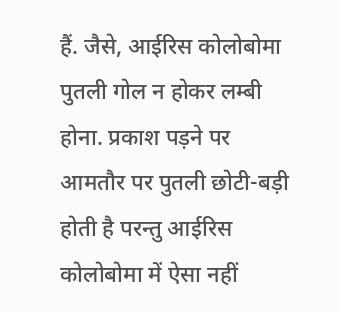हैं. जैसे, आईरिस कोलोबोमा पुतली गोल न होकर लम्बी होना. प्रकाश पड़ने पर आमतौर पर पुतली छोटी-बड़ी होती है परन्तु आईरिस कोलोबोमा में ऐसा नहीं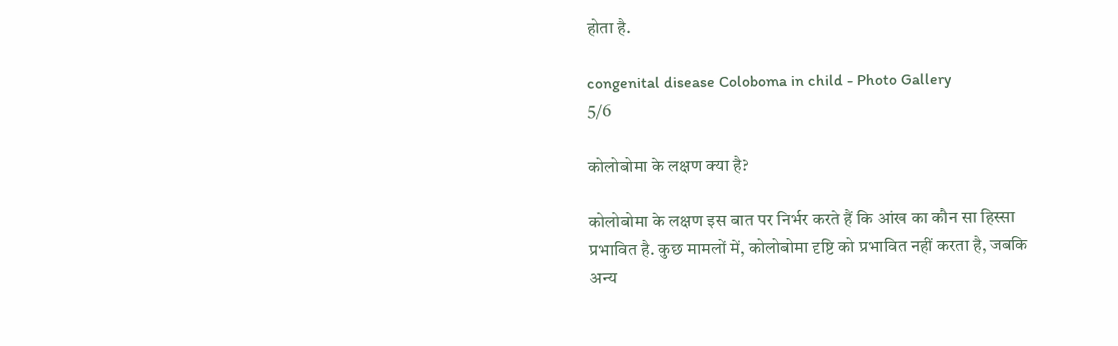होता है.

congenital disease Coloboma in child - Photo Gallery
5/6

कोलोबोमा के लक्षण क्या है?

कोलोबोमा के लक्षण इस बात पर निर्भर करते हैं कि आंख का कौन सा हिस्सा प्रभावित है. कुछ मामलों में, कोलोबोमा दृष्टि को प्रभावित नहीं करता है, जबकि अन्य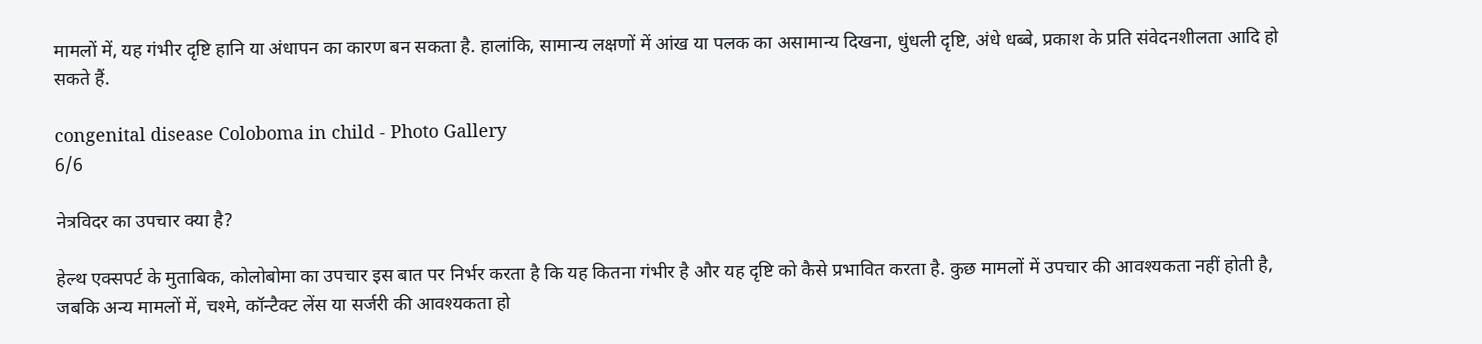मामलों में, यह गंभीर दृष्टि हानि या अंधापन का कारण बन सकता है. हालांकि, सामान्य लक्षणों में आंख या पलक का असामान्य दिखना, धुंधली दृष्टि, अंधे धब्बे, प्रकाश के प्रति संवेदनशीलता आदि हो सकते हैं.

congenital disease Coloboma in child - Photo Gallery
6/6

नेत्रविदर का उपचार क्या है?

हेल्थ एक्सपर्ट के मुताबिक, कोलोबोमा का उपचार इस बात पर निर्भर करता है कि यह कितना गंभीर है और यह दृष्टि को कैसे प्रभावित करता है. कुछ मामलों में उपचार की आवश्यकता नहीं होती है, जबकि अन्य मामलों में, चश्मे, कॉन्टैक्ट लेंस या सर्जरी की आवश्यकता हो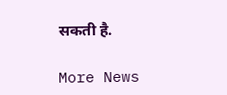सकती है.

More News